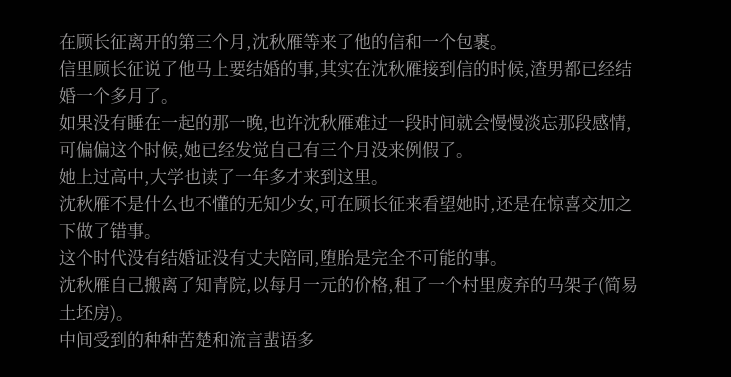在顾长征离开的第三个月,沈秋雁等来了他的信和一个包裹。
信里顾长征说了他马上要结婚的事,其实在沈秋雁接到信的时候,渣男都已经结婚一个多月了。
如果没有睡在一起的那一晚,也许沈秋雁难过一段时间就会慢慢淡忘那段感情,可偏偏这个时候,她已经发觉自己有三个月没来例假了。
她上过高中,大学也读了一年多才来到这里。
沈秋雁不是什么也不懂的无知少女,可在顾长征来看望她时,还是在惊喜交加之下做了错事。
这个时代没有结婚证没有丈夫陪同,堕胎是完全不可能的事。
沈秋雁自己搬离了知青院,以每月一元的价格,租了一个村里废弃的马架子(简易土坯房)。
中间受到的种种苦楚和流言蜚语多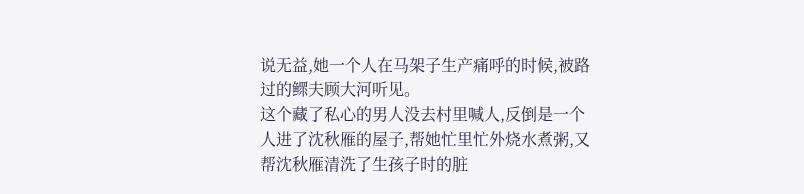说无益,她一个人在马架子生产痛呼的时候,被路过的鳏夫顾大河听见。
这个藏了私心的男人没去村里喊人,反倒是一个人进了沈秋雁的屋子,帮她忙里忙外烧水煮粥,又帮沈秋雁清洗了生孩子时的脏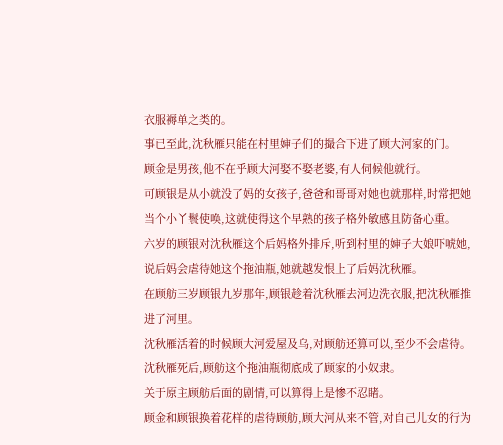衣服褥单之类的。
事已至此,沈秋雁只能在村里婶子们的撮合下进了顾大河家的门。
顾金是男孩,他不在乎顾大河娶不娶老婆,有人伺候他就行。
可顾银是从小就没了妈的女孩子,爸爸和哥哥对她也就那样,时常把她当个小丫鬟使唤,这就使得这个早熟的孩子格外敏感且防备心重。
六岁的顾银对沈秋雁这个后妈格外排斥,听到村里的婶子大娘吓唬她,说后妈会虐待她这个拖油瓶,她就越发恨上了后妈沈秋雁。
在顾舫三岁顾银九岁那年,顾银趁着沈秋雁去河边洗衣服,把沈秋雁推进了河里。
沈秋雁活着的时候顾大河爱屋及乌,对顾舫还算可以,至少不会虐待。
沈秋雁死后,顾舫这个拖油瓶彻底成了顾家的小奴隶。
关于原主顾舫后面的剧情,可以算得上是惨不忍睹。
顾金和顾银换着花样的虐待顾舫,顾大河从来不管,对自己儿女的行为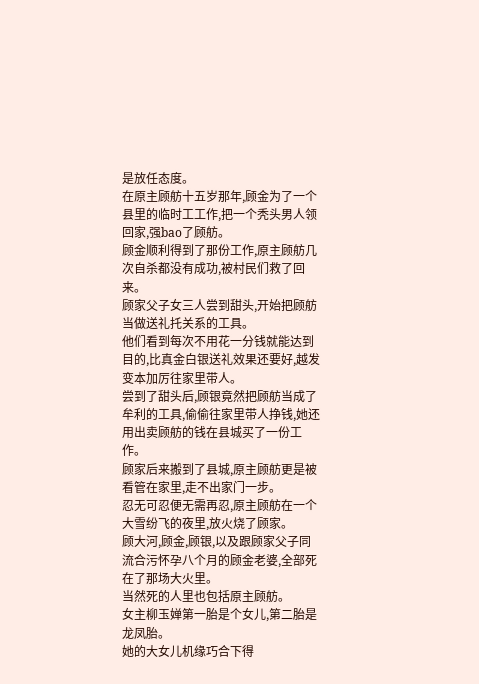是放任态度。
在原主顾舫十五岁那年,顾金为了一个县里的临时工工作,把一个秃头男人领回家,强bao了顾舫。
顾金顺利得到了那份工作,原主顾舫几次自杀都没有成功,被村民们救了回来。
顾家父子女三人尝到甜头,开始把顾舫当做送礼托关系的工具。
他们看到每次不用花一分钱就能达到目的,比真金白银送礼效果还要好,越发变本加厉往家里带人。
尝到了甜头后,顾银竟然把顾舫当成了牟利的工具,偷偷往家里带人挣钱,她还用出卖顾舫的钱在县城买了一份工作。
顾家后来搬到了县城,原主顾舫更是被看管在家里,走不出家门一步。
忍无可忍便无需再忍,原主顾舫在一个大雪纷飞的夜里,放火烧了顾家。
顾大河,顾金,顾银,以及跟顾家父子同流合污怀孕八个月的顾金老婆,全部死在了那场大火里。
当然死的人里也包括原主顾舫。
女主柳玉婵第一胎是个女儿,第二胎是龙凤胎。
她的大女儿机缘巧合下得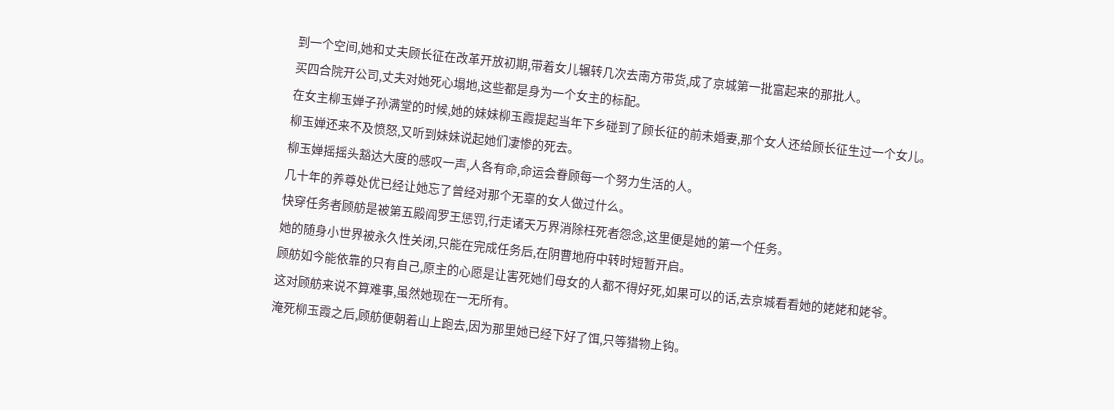到一个空间,她和丈夫顾长征在改革开放初期,带着女儿辗转几次去南方带货,成了京城第一批富起来的那批人。
买四合院开公司,丈夫对她死心塌地,这些都是身为一个女主的标配。
在女主柳玉婵子孙满堂的时候,她的妹妹柳玉霞提起当年下乡碰到了顾长征的前未婚妻,那个女人还给顾长征生过一个女儿。
柳玉婵还来不及愤怒,又听到妹妹说起她们凄惨的死去。
柳玉婵摇摇头豁达大度的感叹一声,人各有命,命运会眷顾每一个努力生活的人。
几十年的养尊处优已经让她忘了曾经对那个无辜的女人做过什么。
快穿任务者顾舫是被第五殿阎罗王惩罚,行走诸天万界消除枉死者怨念,这里便是她的第一个任务。
她的随身小世界被永久性关闭,只能在完成任务后,在阴曹地府中转时短暂开启。
顾舫如今能依靠的只有自己,原主的心愿是让害死她们母女的人都不得好死,如果可以的话,去京城看看她的姥姥和姥爷。
这对顾舫来说不算难事,虽然她现在一无所有。
淹死柳玉霞之后,顾舫便朝着山上跑去,因为那里她已经下好了饵,只等猎物上钩。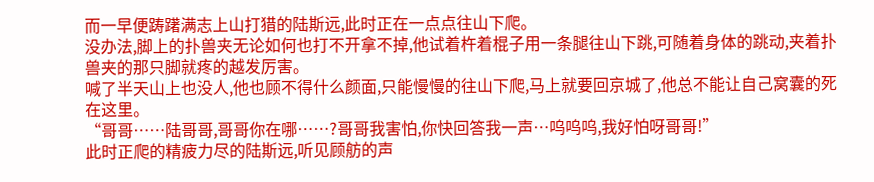而一早便踌躇满志上山打猎的陆斯远,此时正在一点点往山下爬。
没办法,脚上的扑兽夹无论如何也打不开拿不掉,他试着杵着棍子用一条腿往山下跳,可随着身体的跳动,夹着扑兽夹的那只脚就疼的越发厉害。
喊了半天山上也没人,他也顾不得什么颜面,只能慢慢的往山下爬,马上就要回京城了,他总不能让自己窝囊的死在这里。
“哥哥……陆哥哥,哥哥你在哪……?哥哥我害怕,你快回答我一声…呜呜呜,我好怕呀哥哥!”
此时正爬的精疲力尽的陆斯远,听见顾舫的声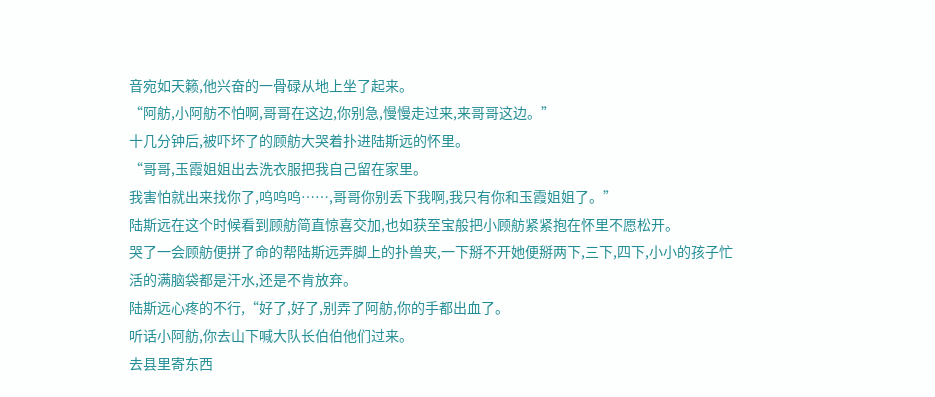音宛如天籁,他兴奋的一骨碌从地上坐了起来。
“阿舫,小阿舫不怕啊,哥哥在这边,你别急,慢慢走过来,来哥哥这边。”
十几分钟后,被吓坏了的顾舫大哭着扑进陆斯远的怀里。
“哥哥,玉霞姐姐出去洗衣服把我自己留在家里。
我害怕就出来找你了,呜呜呜……,哥哥你别丢下我啊,我只有你和玉霞姐姐了。”
陆斯远在这个时候看到顾舫简直惊喜交加,也如获至宝般把小顾舫紧紧抱在怀里不愿松开。
哭了一会顾舫便拼了命的帮陆斯远弄脚上的扑兽夹,一下掰不开她便掰两下,三下,四下,小小的孩子忙活的满脑袋都是汗水,还是不肯放弃。
陆斯远心疼的不行,“好了,好了,别弄了阿舫,你的手都出血了。
听话小阿舫,你去山下喊大队长伯伯他们过来。
去县里寄东西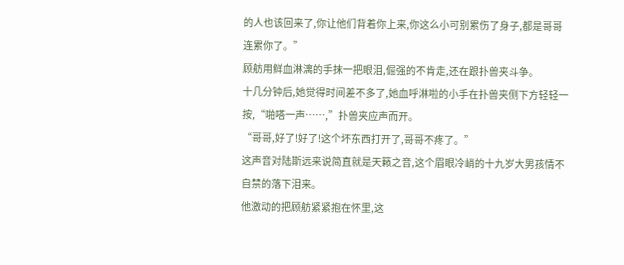的人也该回来了,你让他们背着你上来,你这么小可别累伤了身子,都是哥哥连累你了。”
顾舫用鲜血淋漓的手抹一把眼泪,倔强的不肯走,还在跟扑兽夹斗争。
十几分钟后,她觉得时间差不多了,她血呼淋啦的小手在扑兽夹侧下方轻轻一按,“啪嗒一声……,”扑兽夹应声而开。
“哥哥,好了!好了!这个坏东西打开了,哥哥不疼了。”
这声音对陆斯远来说简直就是天籁之音,这个眉眼冷峭的十九岁大男孩情不自禁的落下泪来。
他激动的把顾舫紧紧抱在怀里,这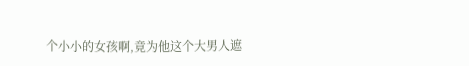个小小的女孩啊,竟为他这个大男人遮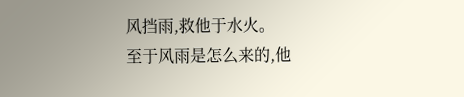风挡雨,救他于水火。
至于风雨是怎么来的,他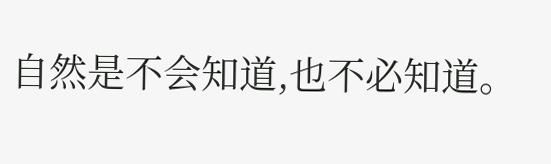自然是不会知道,也不必知道。